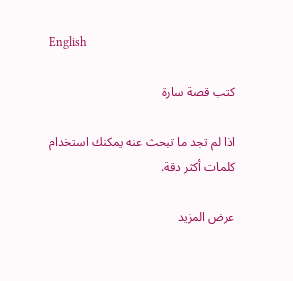English

كتب قصة سارة

اذا لم تجد ما تبحث عنه يمكنك استخدام كلمات أكثر دقة.

عرض المزيد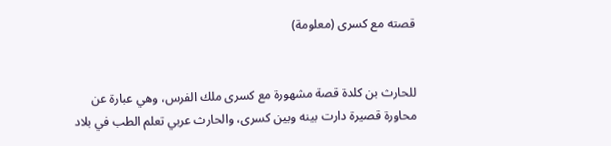قصته مع كسرى (معلومة)


للحارث بن كلدة قصة مشهورة مع كسرى ملك الفرس، وهي عبارة عن محاورة قصيرة دارت بينه وبين كسرى، والحارث عربي تعلم الطب في بلاد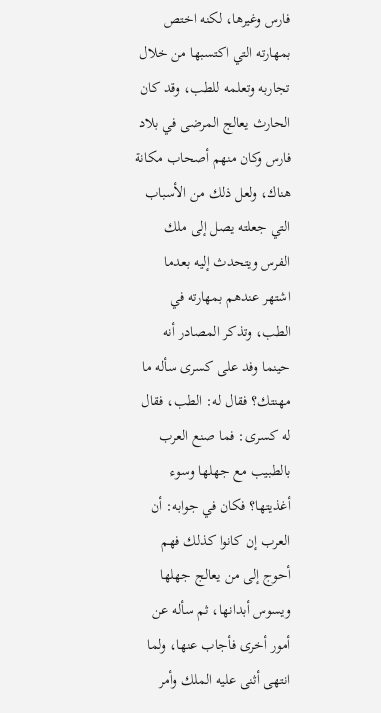فارس وغيرها، لكنه اختص بمهارته التي اكتسبها من خلال تجاربه وتعلمه للطب، وقد كان الحارث يعالج المرضى في بلاد فارس وكان منهم أصحاب مكانة هناك، ولعل ذلك من الأسباب التي جعلته يصل إلى ملك الفرس ويتحدث إليه بعدما اشتهر عندهم بمهارته في الطب، وتذكر المصادر أنه حينما وفد على كسرى سأله ما مهنتك؟ فقال له: الطب، فقال له كسرى: فما صنع العرب بالطبيب مع جهلها وسوء أغذيتها؟ فكان في جوابه: أن العرب إن كانوا كذلك فهم أحوج إلى من يعالج جهلها ويسوس أبدانها، ثم سأله عن أمور أخرى فأجاب عنها، ولما انتهى أثنى عليه الملك وأمر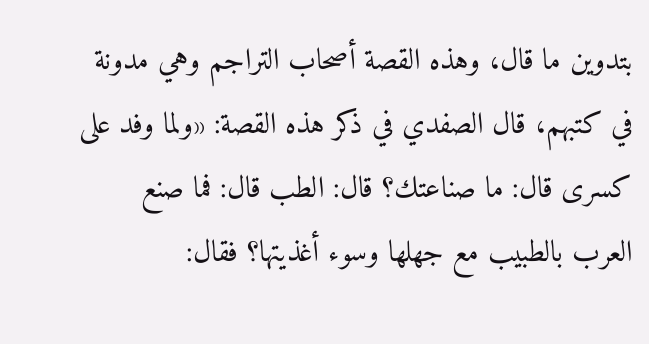بتدوين ما قال، وهذه القصة أصحاب التراجم وهي مدونة في كتبهم، قال الصفدي في ذكر هذه القصة: «ولما وفد على كسرى قال: ما صناعتك؟ قال: الطب قال: فما صنع العرب بالطبيب مع جهلها وسوء أغذيتها؟ فقال: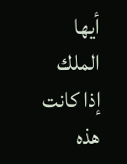أيها الملك إذا كانت هذه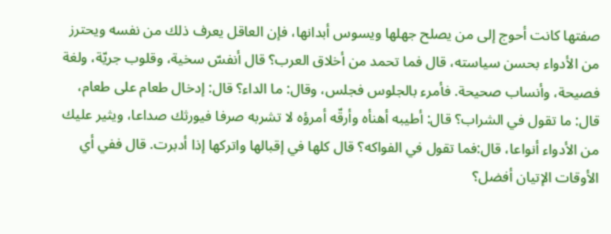صفتها كانت أحوج إلى من يصلح جهلها ويسوس أبدانها، فإن العاقل يعرف ذلك من نفسه ويحترز من الأدواء بحسن سياسته، قال فما تحمد من أخلاق العرب؟ قال أنفسّ سخية، وقلوب جريّة، ولغة فصيحة، وأنساب صحيحة. فأمرء بالجلوس فجلس، وقال: ما الداء؟ قال: إدخال طعام على طعام، قال: ما تقول في الشراب؟ قال: أطيبه أهنأه وأرقّه أمرؤه لا تشربه صرفا فيورثك صداعا، ويثير عليك من الأدواء أنواعا، قال:فما تقول في الفواكه؟ قال كلها في إقبالها واتركها إذا أدبرت. قال ففي أي الأوقات الإتيان أفضل؟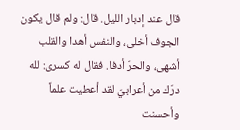قال عند إدبار الليل. قال: ولم قال يكون الجوف أخلى، والنفس أهدا والقلب أشهى، والحرّ أدفا. فقال له كسرى: لله درّك من أعرابيّ لقد أعطيت علماً وأحسنت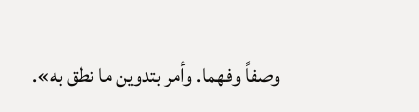وصفاً وفهما. وأمر بتدوين ما نطق به».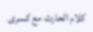كلام الحارث مع كسرى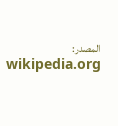المصدر: wikipedia.org